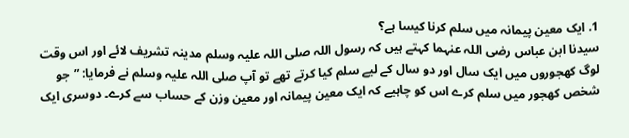1. ایک معین پیمانہ میں سلم کرنا کیسا ہے؟
سیدنا ابن عباس رضی اللہ عنہما کہتے ہیں کہ رسول اللہ صلی اللہ علیہ وسلم مدینہ تشریف لائے اور اس وقت لوگ کھجوروں میں ایک سال اور دو سال کے لیے سلم کیا کرتے تھے تو آپ صلی اللہ علیہ وسلم نے فرمایا: ”جو شخص کھجور میں سلم کرے اس کو چاہیے کہ ایک معین پیمانہ اور معین وزن کے حساب سے کرے۔ دوسری ایک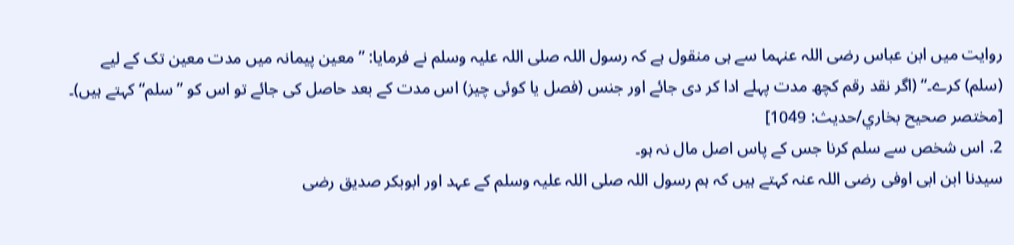روایت میں ابن عباس رضی اللہ عنہما سے ہی منقول ہے کہ رسول اللہ صلی اللہ علیہ وسلم نے فرمایا: ”معین پیمانہ میں مدت معین تک کے لیے (سلم) کرے۔“ (اگر نقد رقم کچھ مدت پہلے ادا کر دی جائے اور جنس (فصل یا کوئی چیز) اس مدت کے بعد حاصل کی جائے تو اس کو ”سلم“ کہتے ہیں)۔ [مختصر صحيح بخاري/حدیث: 1049]
2. اس شخص سے سلم کرنا جس کے پاس اصل مال نہ ہو۔
سیدنا ابن ابی اوفی رضی اللہ عنہ کہتے ہیں کہ ہم رسول اللہ صلی اللہ علیہ وسلم کے عہد اور ابوبکر صدیق رضی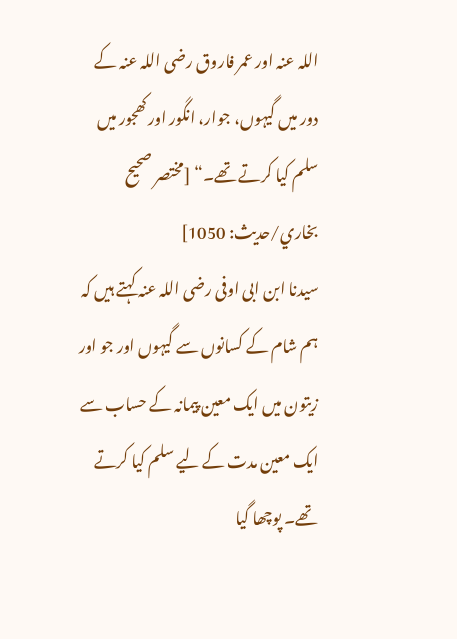اللہ عنہ اور عمر فاروق رضی اللہ عنہ کے دور میں گیہوں، جوار، انگور اور کھجور میں سلم کیا کرتے تھے۔“ [مختصر صحيح بخاري/حدیث: 1050]
سیدنا ابن ابی اوفی رضی اللہ عنہ کہتے ہیں کہ ہم شام کے کسانوں سے گیہوں اور جو اور زیتون میں ایک معین پیمانہ کے حساب سے ایک معین مدت کے لیے سلم کیا کرتے تھے۔ پوچھا گیا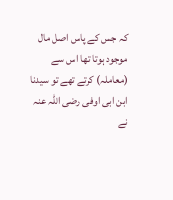کہ جس کے پاس اصل مال موجود ہوتا تھا اس سے (معاملہ) کرتے تھے تو سیدنا ابن ابی اوفی رضی اللہ عنہ نے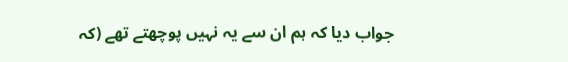جواب دیا کہ ہم ان سے یہ نہیں پوچھتے تھے (کہ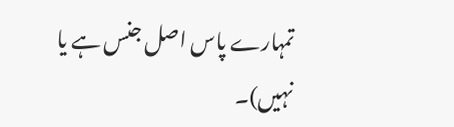تمہارے پاس اصل جنس ہے یا نہیں)۔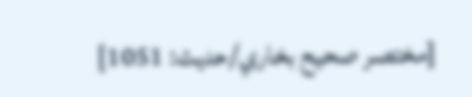[مختصر صحيح بخاري/حدیث: 1051]